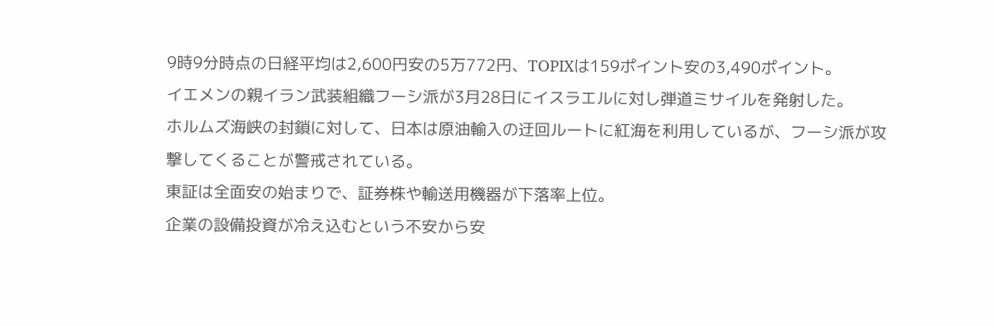9時9分時点の日経平均は2,600円安の5万772円、TOPIXは159ポイント安の3,490ポイント。
イエメンの親イラン武装組織フーシ派が3月28日にイスラエルに対し弾道ミサイルを発射した。
ホルムズ海峡の封鎖に対して、日本は原油輸入の迂回ルートに紅海を利用しているが、フーシ派が攻撃してくることが警戒されている。
東証は全面安の始まりで、証券株や輸送用機器が下落率上位。
企業の設備投資が冷え込むという不安から安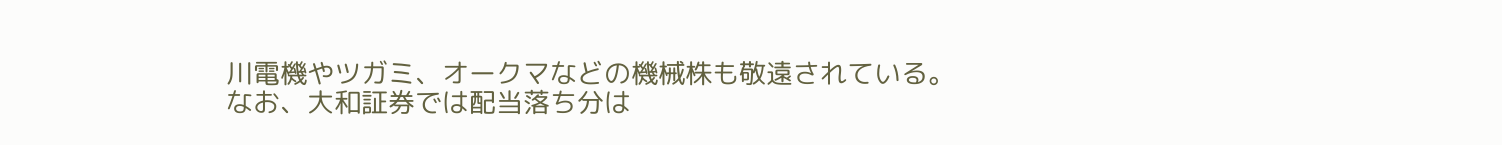川電機やツガミ、オークマなどの機械株も敬遠されている。
なお、大和証券では配当落ち分は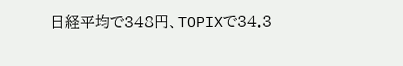日経平均で348円、TOPIXで34.3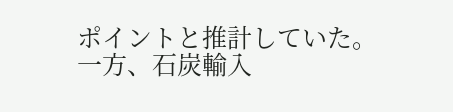ポイントと推計していた。
一方、石炭輸入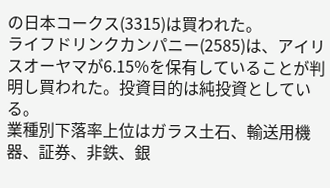の日本コークス(3315)は買われた。
ライフドリンクカンパニー(2585)は、アイリスオーヤマが6.15%を保有していることが判明し買われた。投資目的は純投資としている。
業種別下落率上位はガラス土石、輸送用機器、証券、非鉄、銀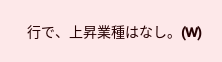行で、上昇業種はなし。(W)